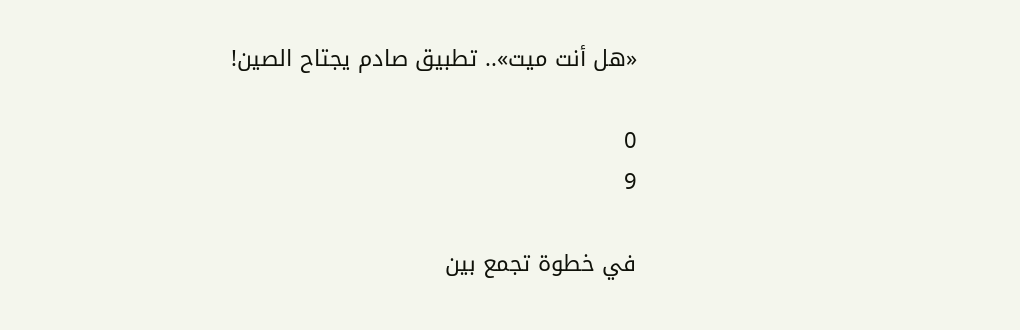«هل أنت ميت».. تطبيق صادم يجتاح الصين!

0
9

في خطوة تجمع بين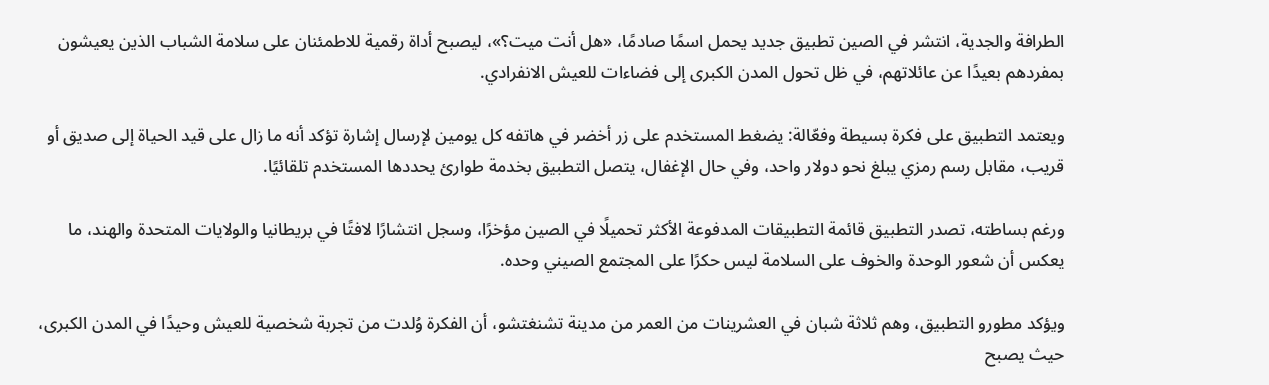الطرافة والجدية، انتشر في الصين تطبيق جديد يحمل اسمًا صادمًا، «هل أنت ميت؟»، ليصبح أداة رقمية للاطمئنان على سلامة الشباب الذين يعيشون بمفردهم بعيدًا عن عائلاتهم، في ظل تحول المدن الكبرى إلى فضاءات للعيش الانفرادي.

ويعتمد التطبيق على فكرة بسيطة وفعّالة: يضغط المستخدم على زر أخضر في هاتفه كل يومين لإرسال إشارة تؤكد أنه ما زال على قيد الحياة إلى صديق أو قريب، مقابل رسم رمزي يبلغ نحو دولار واحد، وفي حال الإغفال، يتصل التطبيق بخدمة طوارئ يحددها المستخدم تلقائيًا.

ورغم بساطته، تصدر التطبيق قائمة التطبيقات المدفوعة الأكثر تحميلًا في الصين مؤخرًا، وسجل انتشارًا لافتًا في بريطانيا والولايات المتحدة والهند، ما يعكس أن شعور الوحدة والخوف على السلامة ليس حكرًا على المجتمع الصيني وحده.

ويؤكد مطورو التطبيق، وهم ثلاثة شبان في العشرينات من العمر من مدينة تشنغتشو، أن الفكرة وُلدت من تجربة شخصية للعيش وحيدًا في المدن الكبرى، حيث يصبح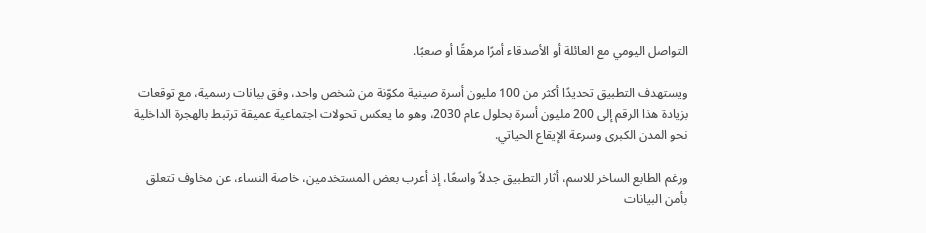التواصل اليومي مع العائلة أو الأصدقاء أمرًا مرهقًا أو صعبًا.

ويستهدف التطبيق تحديدًا أكثر من 100 مليون أسرة صينية مكوّنة من شخص واحد، وفق بيانات رسمية، مع توقعات بزيادة هذا الرقم إلى 200 مليون أسرة بحلول عام 2030، وهو ما يعكس تحولات اجتماعية عميقة ترتبط بالهجرة الداخلية نحو المدن الكبرى وسرعة الإيقاع الحياتي.

ورغم الطابع الساخر للاسم، أثار التطبيق جدلاً واسعًا، إذ أعرب بعض المستخدمين، خاصة النساء، عن مخاوف تتعلق بأمن البيانات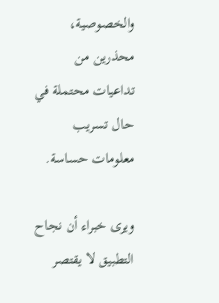والخصوصية، محذرين من تداعيات محتملة في حال تسريب معلومات حساسة.

ويرى خبراء أن نجاح التطبيق لا يقتصر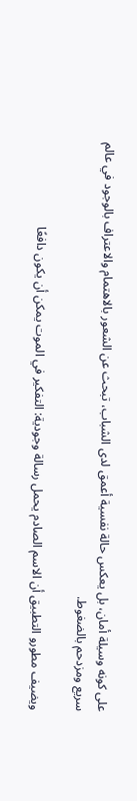على كونه وسيلة أمان، بل يعكس حالة نفسية أعمق لدى الشباب، تبحث عن الشعور بالاهتمام والاعتراف بالوجود في عالم سريع ومزدحم بالضغوط.

ويضيف مطورو التطبيق أن الاسم الصادم يحمل رسالة وجودية: التفكير في الموت يمكن أن يكون دافعًا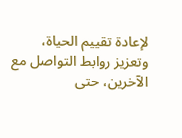لإعادة تقييم الحياة، وتعزيز روابط التواصل مع الآخرين، حتى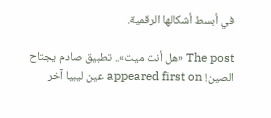في أبسط أشكالها الرقمية.

The post «هل أنت ميت».. تطبيق صادم يجتاح الصين! appeared first on عين ليبيا آخر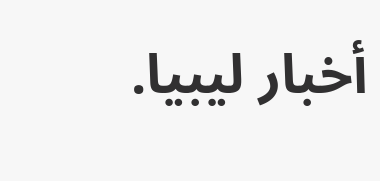أخبار ليبيا.